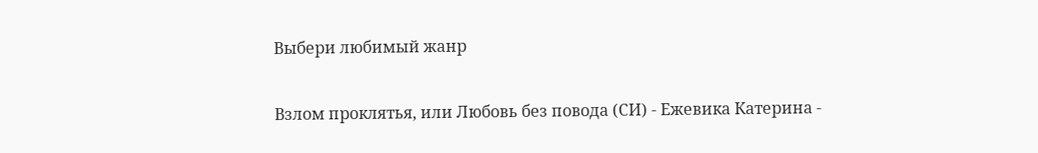Выбери любимый жанр

Взлом проклятья, или Любовь без повода (СИ) - Ежевика Катерина -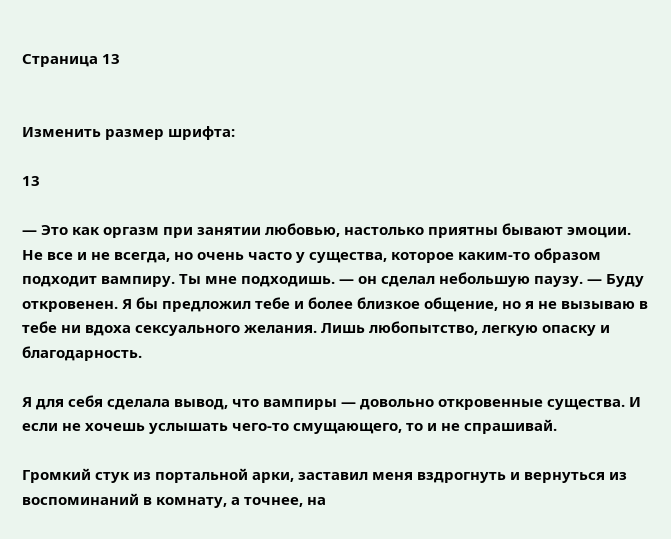Страница 13


Изменить размер шрифта:

13

— Это как оргазм при занятии любовью, настолько приятны бывают эмоции. Не все и не всегда, но очень часто у существа, которое каким-то образом подходит вампиру. Ты мне подходишь. — он сделал небольшую паузу. — Буду откровенен. Я бы предложил тебе и более близкое общение, но я не вызываю в тебе ни вдоха сексуального желания. Лишь любопытство, легкую опаску и благодарность.

Я для себя сделала вывод, что вампиры — довольно откровенные существа. И если не хочешь услышать чего-то смущающего, то и не спрашивай.

Громкий стук из портальной арки, заставил меня вздрогнуть и вернуться из воспоминаний в комнату, а точнее, на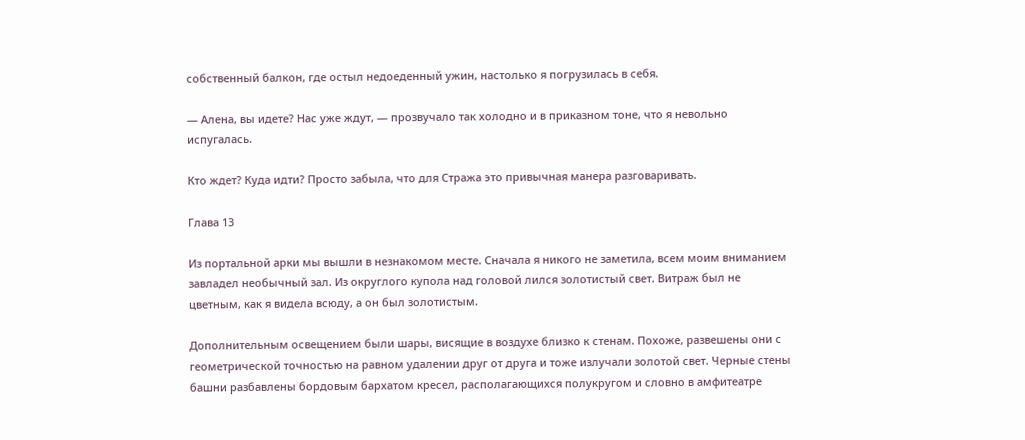собственный балкон, где остыл недоеденный ужин, настолько я погрузилась в себя.

— Алена, вы идете? Нас уже ждут, — прозвучало так холодно и в приказном тоне, что я невольно испугалась.

Кто ждет? Куда идти? Просто забыла, что для Стража это привычная манера разговаривать.

Глава 13

Из портальной арки мы вышли в незнакомом месте. Сначала я никого не заметила, всем моим вниманием завладел необычный зал. Из округлого купола над головой лился золотистый свет. Витраж был не цветным, как я видела всюду, а он был золотистым.

Дополнительным освещением были шары, висящие в воздухе близко к стенам. Похоже, развешены они с геометрической точностью на равном удалении друг от друга и тоже излучали золотой свет. Черные стены башни разбавлены бордовым бархатом кресел, располагающихся полукругом и словно в амфитеатре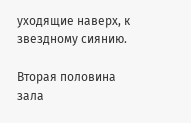уходящие наверх, к звездному сиянию.

Вторая половина зала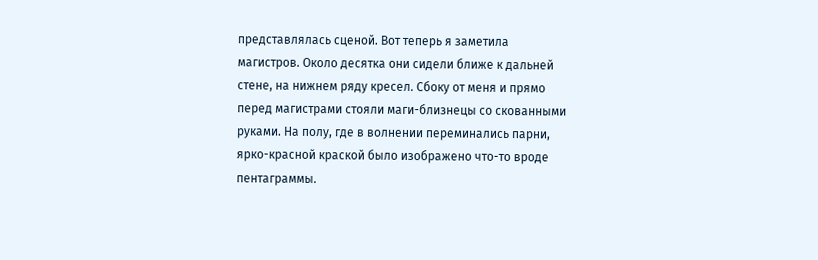представлялась сценой. Вот теперь я заметила магистров. Около десятка они сидели ближе к дальней стене, на нижнем ряду кресел. Сбоку от меня и прямо перед магистрами стояли маги-близнецы со скованными руками. На полу, где в волнении переминались парни, ярко-красной краской было изображено что-то вроде пентаграммы.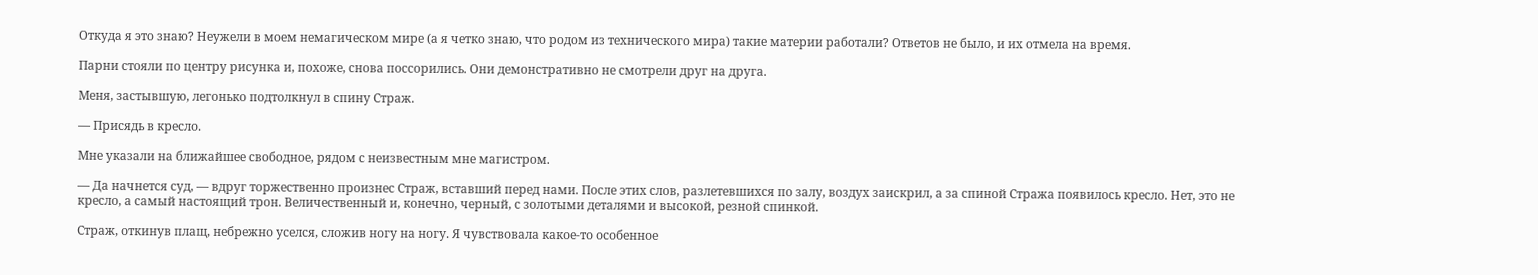Откуда я это знаю? Неужели в моем немагическом мире (а я четко знаю, что родом из технического мира) такие материи работали? Ответов не было, и их отмела на время.

Парни стояли по центру рисунка и, похоже, снова поссорились. Они демонстративно не смотрели друг на друга.

Меня, застывшую, легонько подтолкнул в спину Страж.

— Присядь в кресло.

Мне указали на ближайшее свободное, рядом с неизвестным мне магистром.

— Да начнется суд, — вдруг торжественно произнес Страж, вставший перед нами. После этих слов, разлетевшихся по залу, воздух заискрил, а за спиной Стража появилось кресло. Нет, это не кресло, а самый настоящий трон. Величественный и, конечно, черный, с золотыми деталями и высокой, резной спинкой.

Страж, откинув плащ, небрежно уселся, сложив ногу на ногу. Я чувствовала какое-то особенное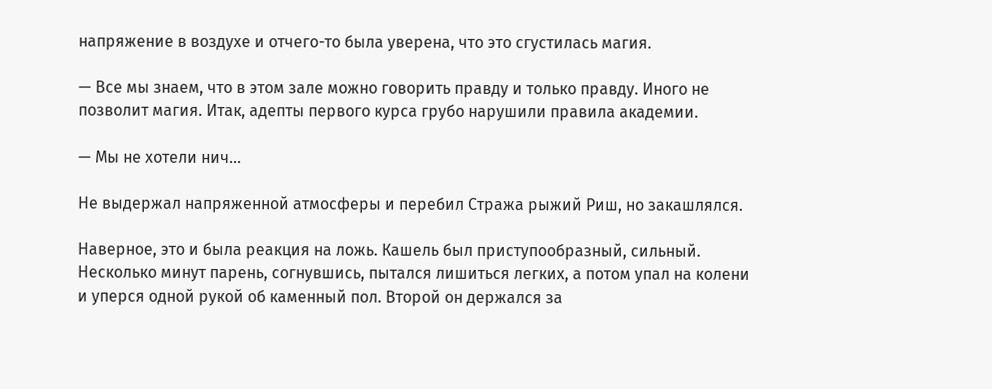напряжение в воздухе и отчего-то была уверена, что это сгустилась магия.

— Все мы знаем, что в этом зале можно говорить правду и только правду. Иного не позволит магия. Итак, адепты первого курса грубо нарушили правила академии.

— Мы не хотели нич…

Не выдержал напряженной атмосферы и перебил Стража рыжий Риш, но закашлялся.

Наверное, это и была реакция на ложь. Кашель был приступообразный, сильный. Несколько минут парень, согнувшись, пытался лишиться легких, а потом упал на колени и уперся одной рукой об каменный пол. Второй он держался за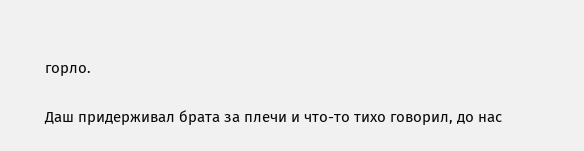горло.

Даш придерживал брата за плечи и что-то тихо говорил, до нас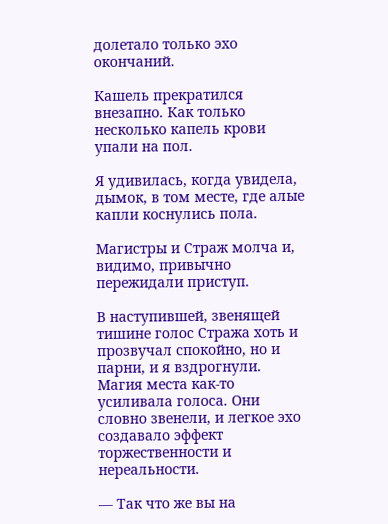долетало только эхо окончаний.

Кашель прекратился внезапно. Как только несколько капель крови упали на пол.

Я удивилась, когда увидела, дымок, в том месте, где алые капли коснулись пола.

Магистры и Страж молча и, видимо, привычно пережидали приступ.

В наступившей, звенящей тишине голос Стража хоть и прозвучал спокойно, но и парни, и я вздрогнули. Магия места как-то усиливала голоса. Они словно звенели, и легкое эхо создавало эффект торжественности и нереальности.

— Так что же вы на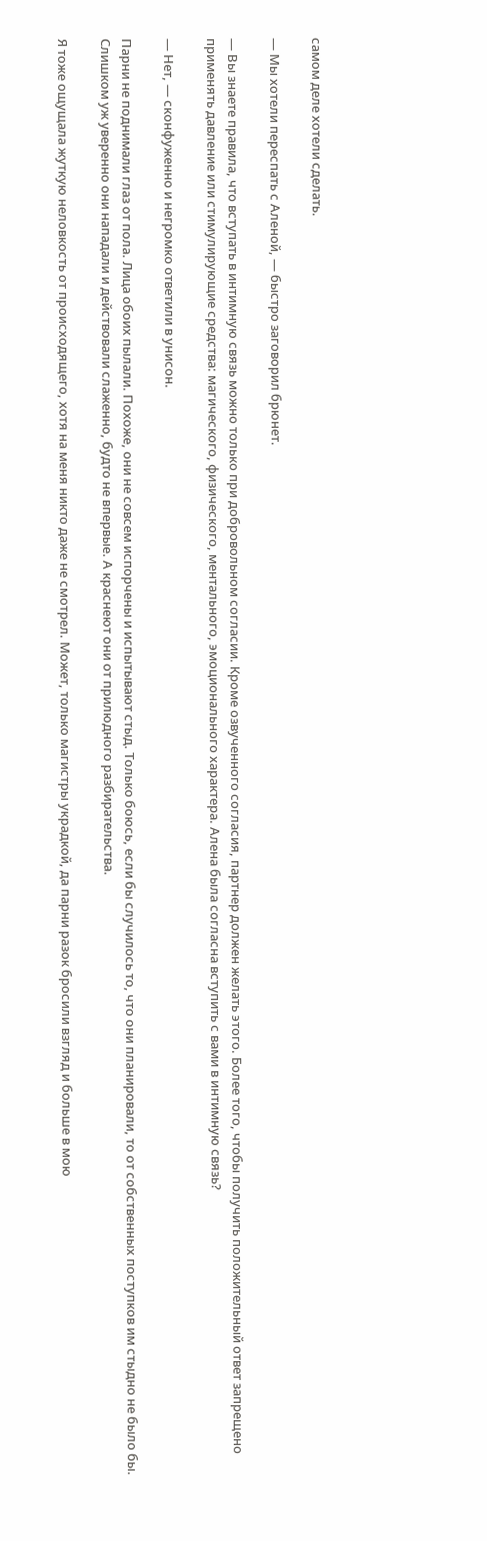самом деле хотели сделать.

— Мы хотели переспать с Аленой, — быстро заговорил брюнет.

— Вы знаете правила, что вступать в интимную связь можно только при добровольном согласии. Кроме озвученного согласия, партнер должен желать этого. Более того, чтобы получить положительный ответ запрещено применять давление или стимулирующие средства: магического, физического, ментального, эмоционального характера. Алена была согласна вступить с вами в интимную связь?

— Нет, — сконфуженно и негромко ответили в унисон.

Парни не поднимали глаз от пола. Лица обоих пылали. Похоже, они не совсем испорчены и испытывают стыд. Только боюсь, если бы случилось то, что они планировали, то от собственных поступков им стыдно не было бы. Слишком уж уверенно они нападали и действовали слаженно, будто не впервые. А краснеют они от прилюдного разбирательства.

Я тоже ощущала жуткую неловкость от происходящего, хотя на меня никто даже не смотрел. Может, только магистры украдкой, да парни разок бросили взгляд и больше в мою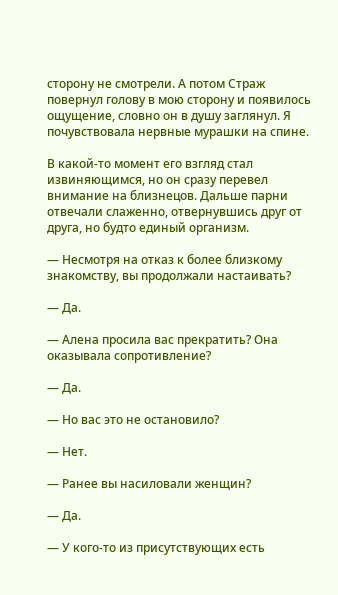сторону не смотрели. А потом Страж повернул голову в мою сторону и появилось ощущение, словно он в душу заглянул. Я почувствовала нервные мурашки на спине.

В какой-то момент его взгляд стал извиняющимся, но он сразу перевел внимание на близнецов. Дальше парни отвечали слаженно, отвернувшись друг от друга, но будто единый организм.

— Несмотря на отказ к более близкому знакомству, вы продолжали настаивать?

— Да.

— Алена просила вас прекратить? Она оказывала сопротивление?

— Да.

— Но вас это не остановило?

— Нет.

— Ранее вы насиловали женщин?

— Да.

— У кого-то из присутствующих есть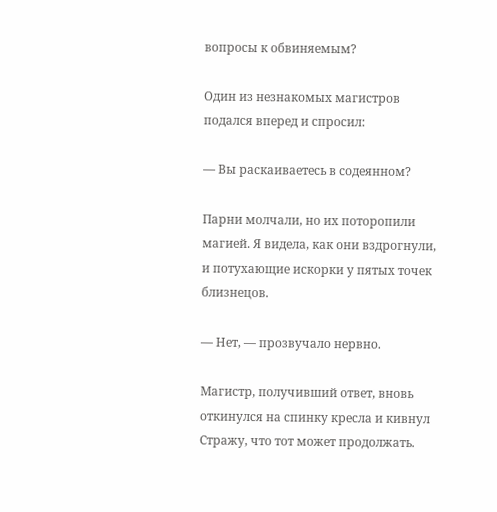вопросы к обвиняемым?

Один из незнакомых магистров подался вперед и спросил:

— Вы раскаиваетесь в содеянном?

Парни молчали, но их поторопили магией. Я видела, как они вздрогнули, и потухающие искорки у пятых точек близнецов.

— Нет, — прозвучало нервно.

Магистр, получивший ответ, вновь откинулся на спинку кресла и кивнул Стражу, что тот может продолжать.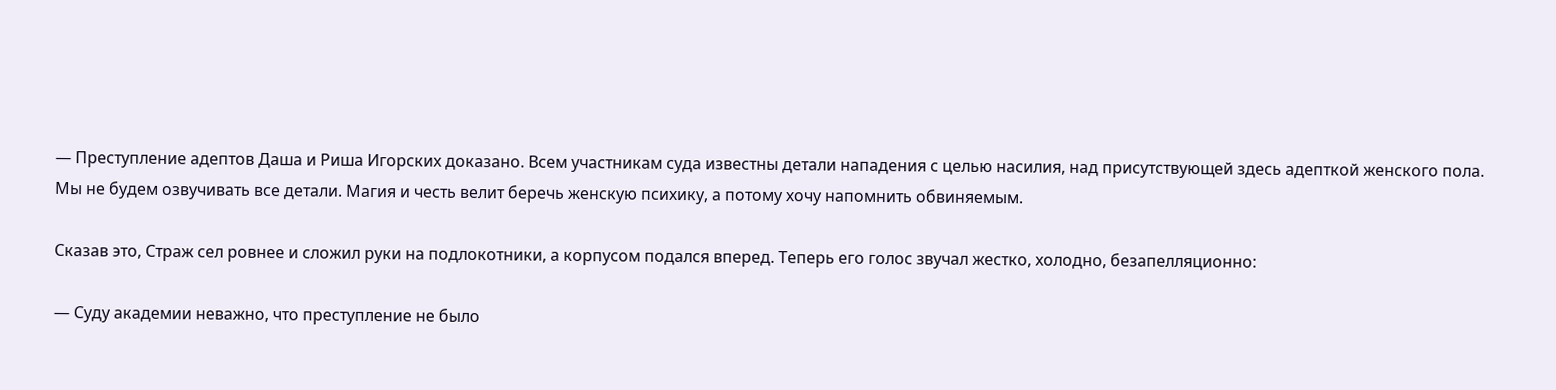— Преступление адептов Даша и Риша Игорских доказано. Всем участникам суда известны детали нападения с целью насилия, над присутствующей здесь адепткой женского пола. Мы не будем озвучивать все детали. Магия и честь велит беречь женскую психику, а потому хочу напомнить обвиняемым.

Сказав это, Страж сел ровнее и сложил руки на подлокотники, а корпусом подался вперед. Теперь его голос звучал жестко, холодно, безапелляционно:

— Суду академии неважно, что преступление не было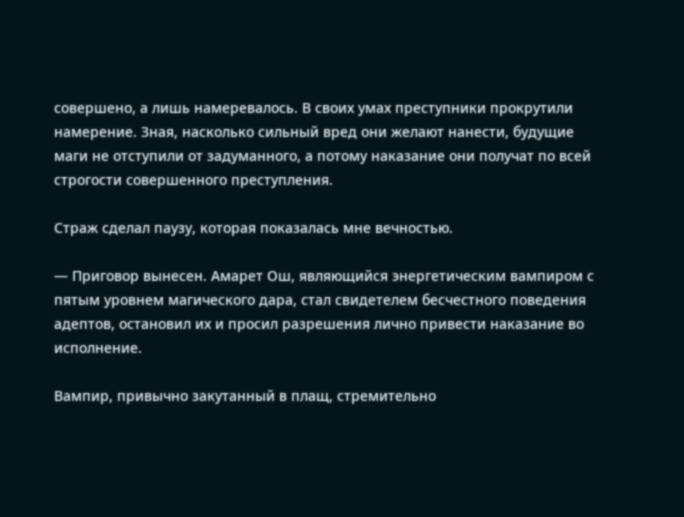совершено, а лишь намеревалось. В своих умах преступники прокрутили намерение. Зная, насколько сильный вред они желают нанести, будущие маги не отступили от задуманного, а потому наказание они получат по всей строгости совершенного преступления.

Страж сделал паузу, которая показалась мне вечностью.

— Приговор вынесен. Амарет Ош, являющийся энергетическим вампиром с пятым уровнем магического дара, стал свидетелем бесчестного поведения адептов, остановил их и просил разрешения лично привести наказание во исполнение.

Вампир, привычно закутанный в плащ, стремительно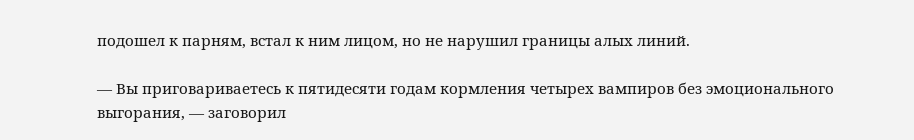подошел к парням, встал к ним лицом, но не нарушил границы алых линий.

— Вы приговариваетесь к пятидесяти годам кормления четырех вампиров без эмоционального выгорания, — заговорил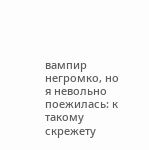вампир негромко, но я невольно поежилась: к такому скрежету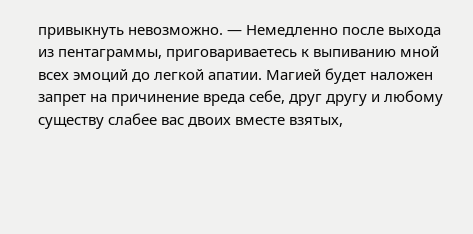привыкнуть невозможно. — Немедленно после выхода из пентаграммы, приговариваетесь к выпиванию мной всех эмоций до легкой апатии. Магией будет наложен запрет на причинение вреда себе, друг другу и любому существу слабее вас двоих вместе взятых,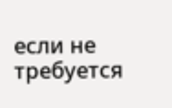если не требуется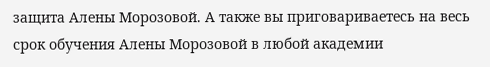защита Алены Морозовой. А также вы приговариваетесь на весь срок обучения Алены Морозовой в любой академии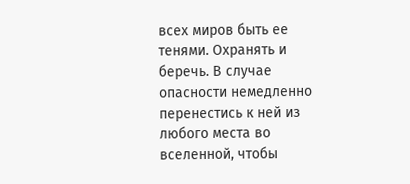всех миров быть ее тенями. Охранять и беречь. В случае опасности немедленно перенестись к ней из любого места во вселенной, чтобы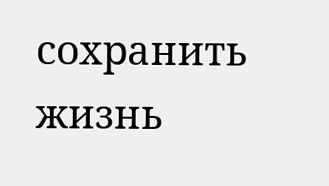сохранить жизнь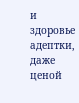и здоровье адептки, даже ценой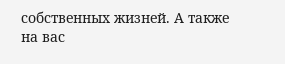собственных жизней. А также на вас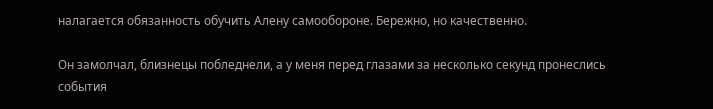налагается обязанность обучить Алену самообороне. Бережно, но качественно.

Он замолчал, близнецы побледнели, а у меня перед глазами за несколько секунд пронеслись события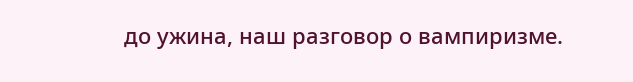до ужина, наш разговор о вампиризме.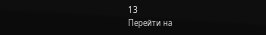13
Перейти на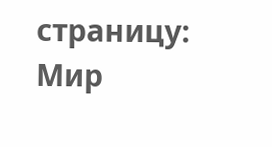страницу:
Мир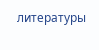литературы